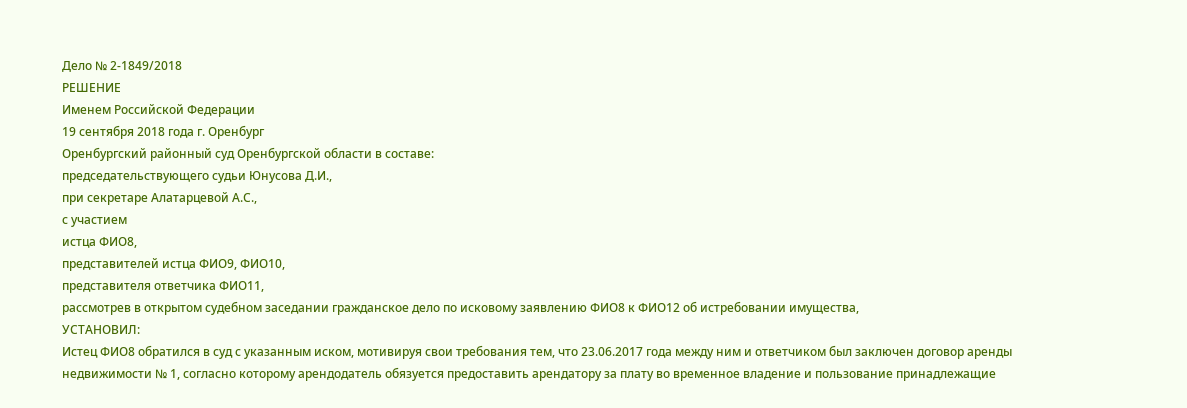Дело № 2-1849/2018
РЕШЕНИЕ
Именем Российской Федерации
19 сентября 2018 года г. Оренбург
Оренбургский районный суд Оренбургской области в составе:
председательствующего судьи Юнусова Д.И.,
при секретаре Алатарцевой А.С.,
с участием
истца ФИО8,
представителей истца ФИО9, ФИО10,
представителя ответчика ФИО11,
рассмотрев в открытом судебном заседании гражданское дело по исковому заявлению ФИО8 к ФИО12 об истребовании имущества,
УСТАНОВИЛ:
Истец ФИО8 обратился в суд с указанным иском, мотивируя свои требования тем, что 23.06.2017 года между ним и ответчиком был заключен договор аренды недвижимости № 1, согласно которому арендодатель обязуется предоставить арендатору за плату во временное владение и пользование принадлежащие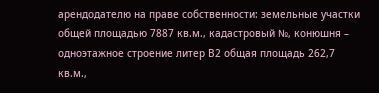арендодателю на праве собственности: земельные участки общей площадью 7887 кв.м., кадастровый №, конюшня – одноэтажное строение литер В2 общая площадь 262,7 кв.м.,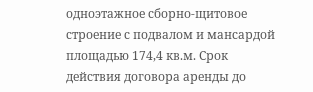одноэтажное сборно-щитовое строение с подвалом и мансардой площадью 174,4 кв.м. Срок действия договора аренды до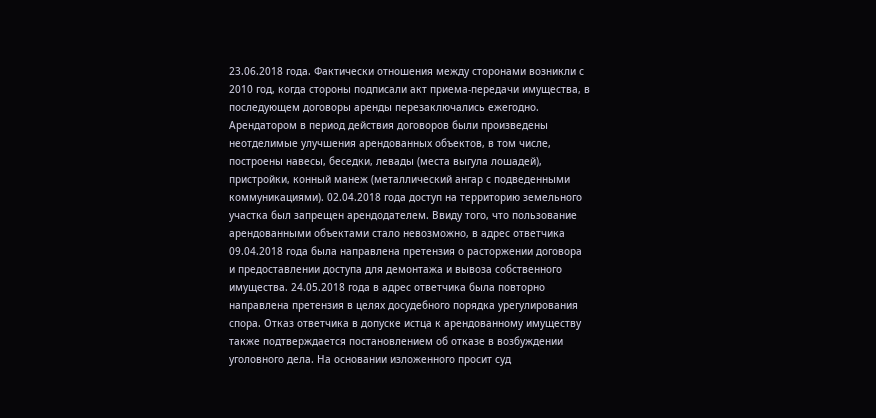23.06.2018 года. Фактически отношения между сторонами возникли с 2010 год, когда стороны подписали акт приема-передачи имущества, в последующем договоры аренды перезаключались ежегодно. Арендатором в период действия договоров были произведены неотделимые улучшения арендованных объектов, в том числе, построены навесы, беседки, левады (места выгула лошадей), пристройки, конный манеж (металлический ангар с подведенными коммуникациями). 02.04.2018 года доступ на территорию земельного участка был запрещен арендодателем. Ввиду того, что пользование арендованными объектами стало невозможно, в адрес ответчика 09.04.2018 года была направлена претензия о расторжении договора и предоставлении доступа для демонтажа и вывоза собственного имущества. 24.05.2018 года в адрес ответчика была повторно направлена претензия в целях досудебного порядка урегулирования спора. Отказ ответчика в допуске истца к арендованному имуществу также подтверждается постановлением об отказе в возбуждении уголовного дела. На основании изложенного просит суд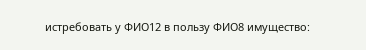истребовать у ФИО12 в пользу ФИО8 имущество: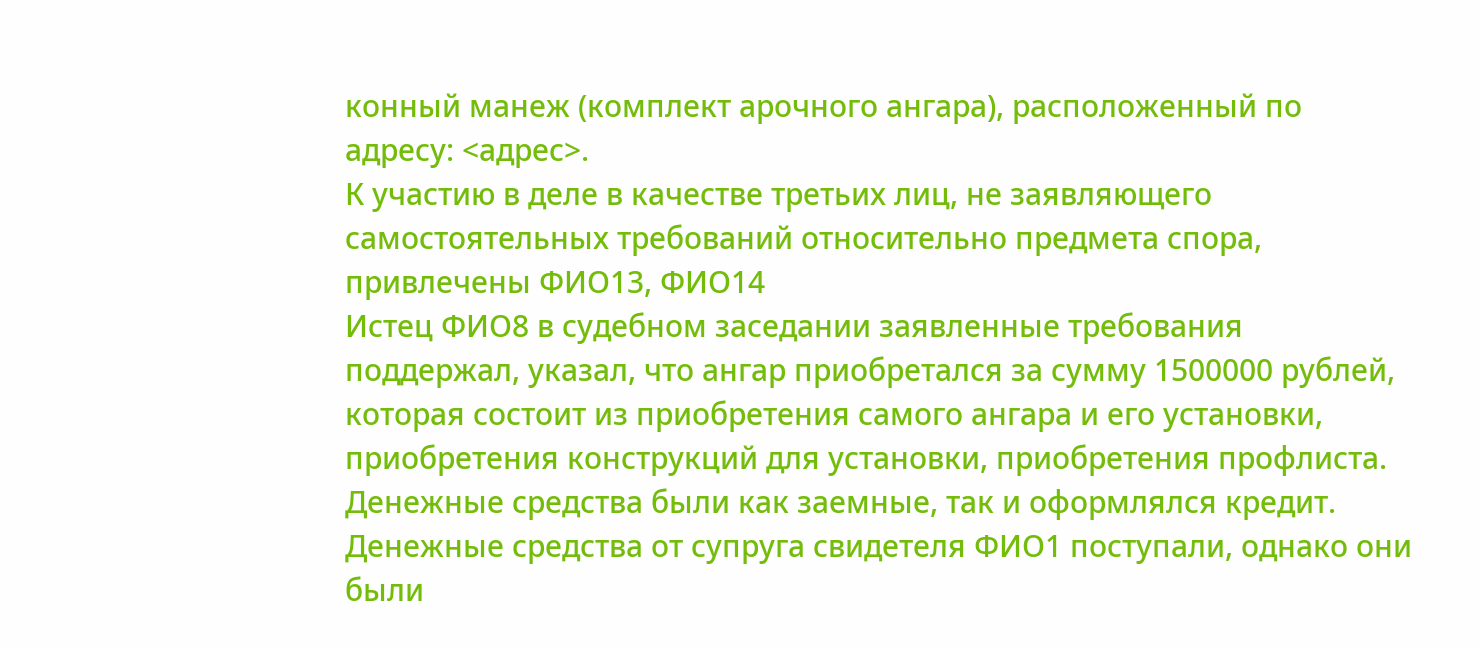конный манеж (комплект арочного ангара), расположенный по адресу: <адрес>.
К участию в деле в качестве третьих лиц, не заявляющего самостоятельных требований относительно предмета спора, привлечены ФИО13, ФИО14
Истец ФИО8 в судебном заседании заявленные требования поддержал, указал, что ангар приобретался за сумму 1500000 рублей, которая состоит из приобретения самого ангара и его установки, приобретения конструкций для установки, приобретения профлиста. Денежные средства были как заемные, так и оформлялся кредит. Денежные средства от супруга свидетеля ФИО1 поступали, однако они были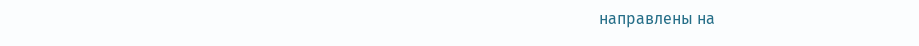направлены на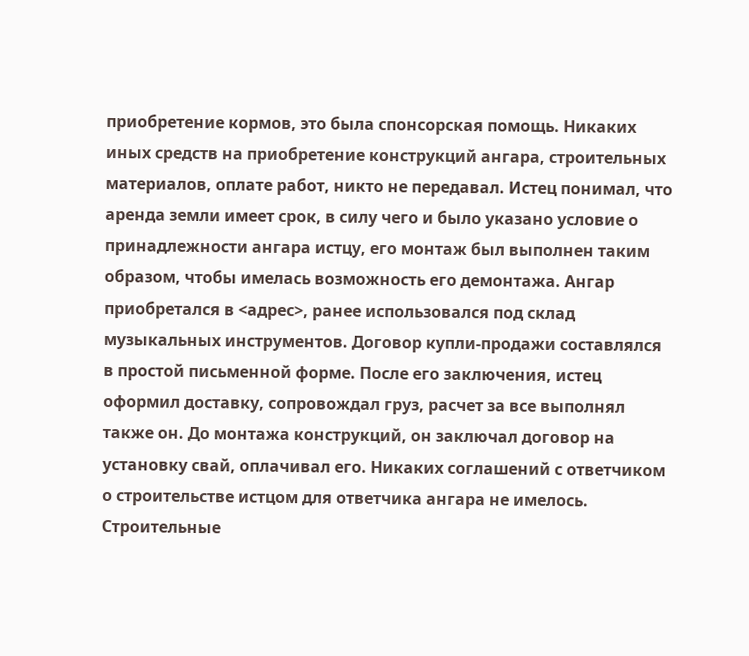приобретение кормов, это была спонсорская помощь. Никаких иных средств на приобретение конструкций ангара, строительных материалов, оплате работ, никто не передавал. Истец понимал, что аренда земли имеет срок, в силу чего и было указано условие о принадлежности ангара истцу, его монтаж был выполнен таким образом, чтобы имелась возможность его демонтажа. Ангар приобретался в <адрес>, ранее использовался под склад музыкальных инструментов. Договор купли-продажи составлялся в простой письменной форме. После его заключения, истец оформил доставку, сопровождал груз, расчет за все выполнял также он. До монтажа конструкций, он заключал договор на установку свай, оплачивал его. Никаких соглашений с ответчиком о строительстве истцом для ответчика ангара не имелось. Строительные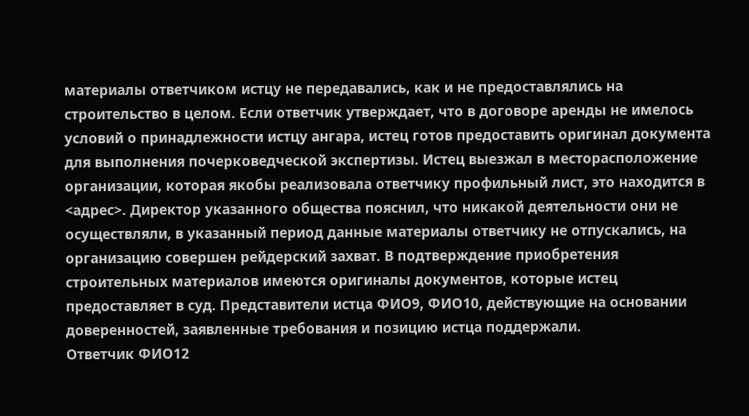материалы ответчиком истцу не передавались, как и не предоставлялись на строительство в целом. Если ответчик утверждает, что в договоре аренды не имелось условий о принадлежности истцу ангара, истец готов предоставить оригинал документа для выполнения почерковедческой экспертизы. Истец выезжал в месторасположение организации, которая якобы реализовала ответчику профильный лист, это находится в <адрес>. Директор указанного общества пояснил, что никакой деятельности они не осуществляли, в указанный период данные материалы ответчику не отпускались, на организацию совершен рейдерский захват. В подтверждение приобретения строительных материалов имеются оригиналы документов, которые истец предоставляет в суд. Представители истца ФИО9, ФИО10, действующие на основании доверенностей, заявленные требования и позицию истца поддержали.
Ответчик ФИО12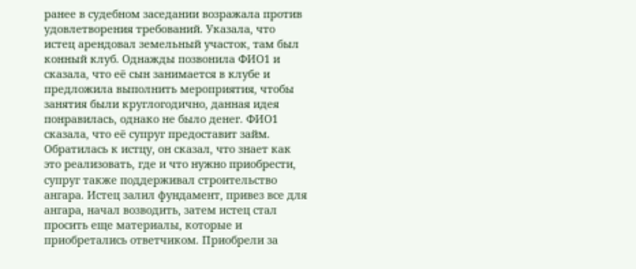ранее в судебном заседании возражала против удовлетворения требований. Указала, что истец арендовал земельный участок, там был конный клуб. Однажды позвонила ФИО1 и сказала, что её сын занимается в клубе и предложила выполнить мероприятия, чтобы занятия были круглогодично, данная идея понравилась, однако не было денег. ФИО1 сказала, что её супруг предоставит займ. Обратилась к истцу, он сказал, что знает как это реализовать, где и что нужно приобрести, супруг также поддерживал строительство ангара. Истец залил фундамент, привез все для ангара, начал возводить, затем истец стал просить еще материалы, которые и приобретались ответчиком. Приобрели за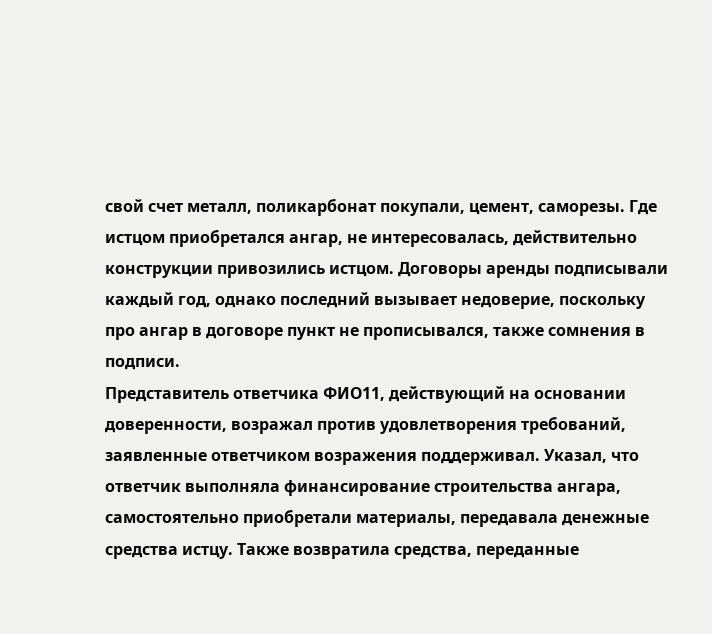свой счет металл, поликарбонат покупали, цемент, саморезы. Где истцом приобретался ангар, не интересовалась, действительно конструкции привозились истцом. Договоры аренды подписывали каждый год, однако последний вызывает недоверие, поскольку про ангар в договоре пункт не прописывался, также сомнения в подписи.
Представитель ответчика ФИО11, действующий на основании доверенности, возражал против удовлетворения требований, заявленные ответчиком возражения поддерживал. Указал, что ответчик выполняла финансирование строительства ангара, самостоятельно приобретали материалы, передавала денежные средства истцу. Также возвратила средства, переданные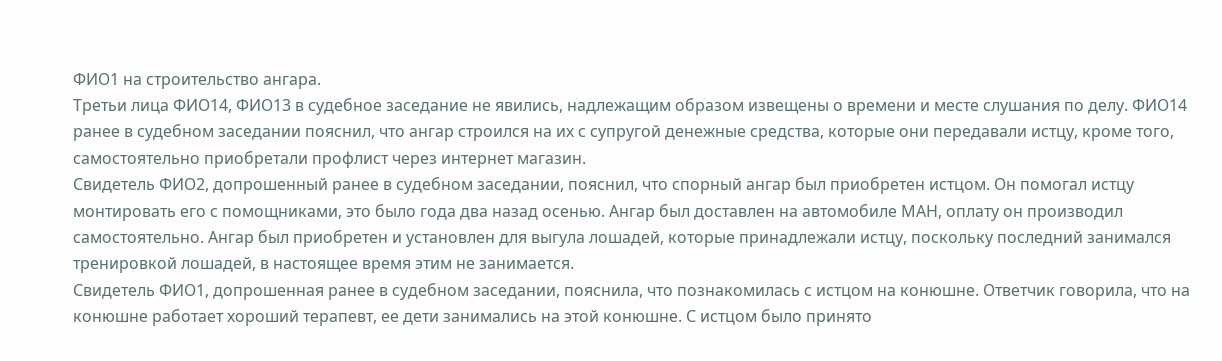ФИО1 на строительство ангара.
Третьи лица ФИО14, ФИО13 в судебное заседание не явились, надлежащим образом извещены о времени и месте слушания по делу. ФИО14 ранее в судебном заседании пояснил, что ангар строился на их с супругой денежные средства, которые они передавали истцу, кроме того, самостоятельно приобретали профлист через интернет магазин.
Свидетель ФИО2, допрошенный ранее в судебном заседании, пояснил, что спорный ангар был приобретен истцом. Он помогал истцу монтировать его с помощниками, это было года два назад осенью. Ангар был доставлен на автомобиле МАН, оплату он производил самостоятельно. Ангар был приобретен и установлен для выгула лошадей, которые принадлежали истцу, поскольку последний занимался тренировкой лошадей, в настоящее время этим не занимается.
Свидетель ФИО1, допрошенная ранее в судебном заседании, пояснила, что познакомилась с истцом на конюшне. Ответчик говорила, что на конюшне работает хороший терапевт, ее дети занимались на этой конюшне. С истцом было принято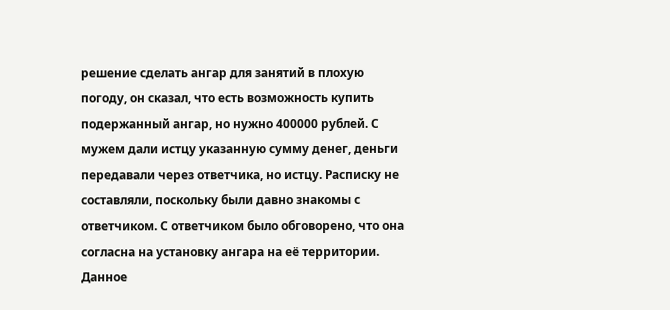решение сделать ангар для занятий в плохую погоду, он сказал, что есть возможность купить подержанный ангар, но нужно 400000 рублей. С мужем дали истцу указанную сумму денег, деньги передавали через ответчика, но истцу. Расписку не составляли, поскольку были давно знакомы с ответчиком. С ответчиком было обговорено, что она согласна на установку ангара на её территории. Данное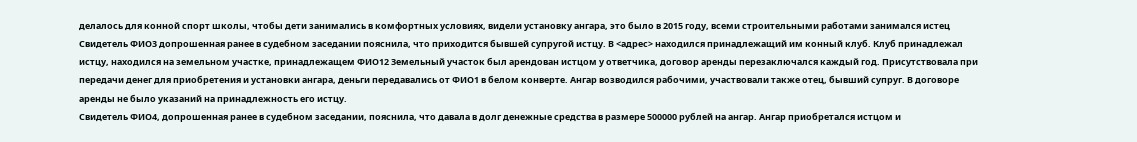делалось для конной спорт школы, чтобы дети занимались в комфортных условиях, видели установку ангара, это было в 2015 году, всеми строительными работами занимался истец
Свидетель ФИО3 допрошенная ранее в судебном заседании пояснила, что приходится бывшей супругой истцу. В <адрес> находился принадлежащий им конный клуб. Клуб принадлежал истцу, находился на земельном участке, принадлежащем ФИО12 Земельный участок был арендован истцом у ответчика, договор аренды перезаключался каждый год. Присутствовала при передачи денег для приобретения и установки ангара, деньги передавались от ФИО1 в белом конверте. Ангар возводился рабочими, участвовали также отец, бывший супруг. В договоре аренды не было указаний на принадлежность его истцу.
Свидетель ФИО4, допрошенная ранее в судебном заседании, пояснила, что давала в долг денежные средства в размере 500000 рублей на ангар. Ангар приобретался истцом и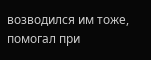возводился им тоже, помогал при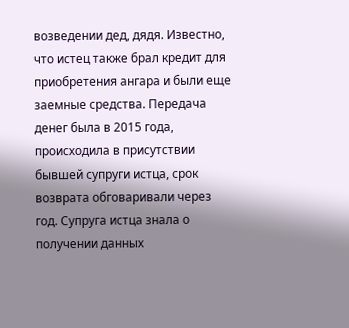возведении дед, дядя. Известно, что истец также брал кредит для приобретения ангара и были еще заемные средства. Передача денег была в 2015 года, происходила в присутствии бывшей супруги истца, срок возврата обговаривали через год. Супруга истца знала о получении данных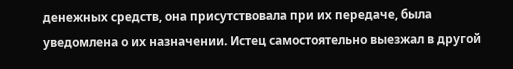денежных средств, она присутствовала при их передаче, была уведомлена о их назначении. Истец самостоятельно выезжал в другой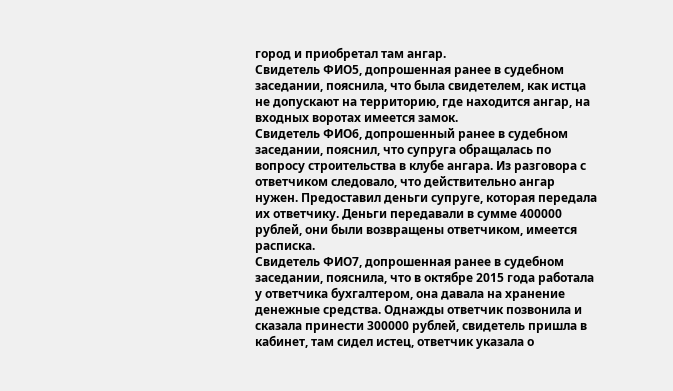город и приобретал там ангар.
Свидетель ФИО5, допрошенная ранее в судебном заседании, пояснила, что была свидетелем, как истца не допускают на территорию, где находится ангар, на входных воротах имеется замок.
Свидетель ФИО6, допрошенный ранее в судебном заседании, пояснил, что супруга обращалась по вопросу строительства в клубе ангара. Из разговора с ответчиком следовало, что действительно ангар нужен. Предоставил деньги супруге, которая передала их ответчику. Деньги передавали в сумме 400000 рублей, они были возвращены ответчиком, имеется расписка.
Свидетель ФИО7, допрошенная ранее в судебном заседании, пояснила, что в октябре 2015 года работала у ответчика бухгалтером, она давала на хранение денежные средства. Однажды ответчик позвонила и сказала принести 300000 рублей, свидетель пришла в кабинет, там сидел истец, ответчик указала о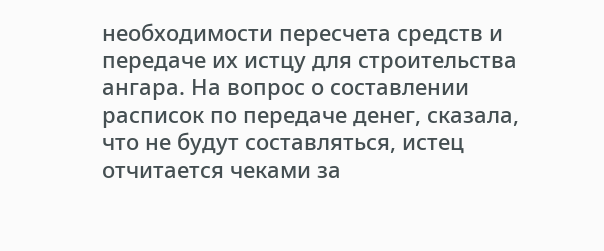необходимости пересчета средств и передаче их истцу для строительства ангара. На вопрос о составлении расписок по передаче денег, сказала, что не будут составляться, истец отчитается чеками за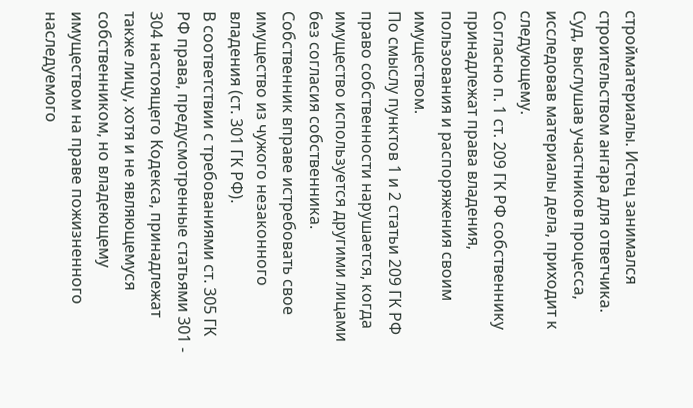стройматериалы. Истец занимался строительством ангара для ответчика.
Суд, выслушав участников процесса, исследовав материалы дела, приходит к следующему.
Согласно п. 1 ст. 209 ГК РФ собственнику принадлежат права владения, пользования и распоряжения своим имуществом.
По смыслу пунктов 1 и 2 статьи 209 ГК РФ право собственности нарушается, когда имущество используется другими лицами без согласия собственника.
Собственник вправе истребовать свое имущество из чужого незаконного владения (ст. 301 ГК РФ).
В соответствии с требованиями ст. 305 ГК РФ права, предусмотренные статьями 301 - 304 настоящего Кодекса, принадлежат также лицу, хотя и не являющемуся собственником, но владеющему имуществом на праве пожизненного наследуемого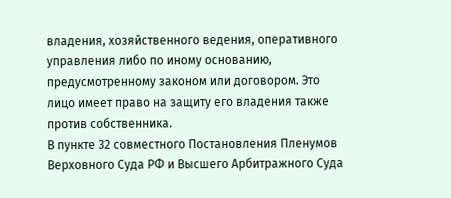владения, хозяйственного ведения, оперативного управления либо по иному основанию, предусмотренному законом или договором. Это лицо имеет право на защиту его владения также против собственника.
В пункте 32 совместного Постановления Пленумов Верховного Суда РФ и Высшего Арбитражного Суда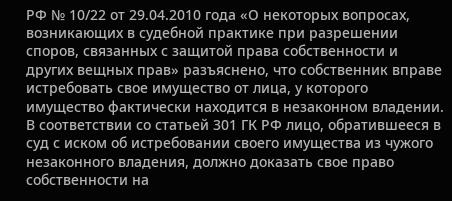РФ № 10/22 от 29.04.2010 года «О некоторых вопросах, возникающих в судебной практике при разрешении споров, связанных с защитой права собственности и других вещных прав» разъяснено, что собственник вправе истребовать свое имущество от лица, у которого имущество фактически находится в незаконном владении.
В соответствии со статьей 301 ГК РФ лицо, обратившееся в суд с иском об истребовании своего имущества из чужого незаконного владения, должно доказать свое право собственности на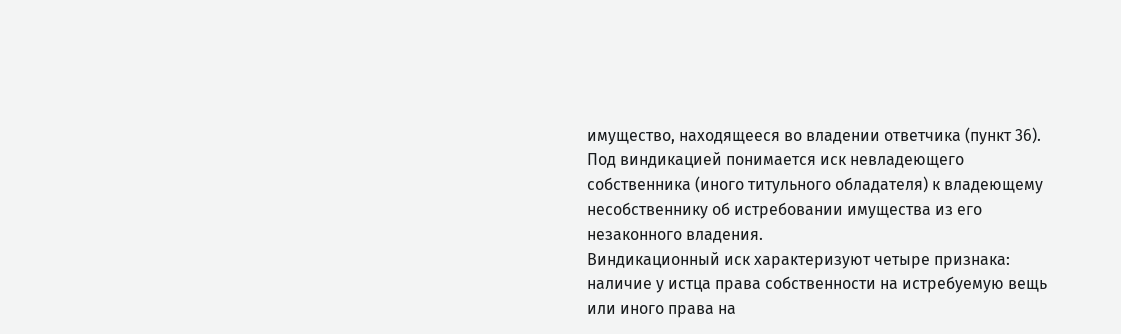имущество, находящееся во владении ответчика (пункт 36).
Под виндикацией понимается иск невладеющего собственника (иного титульного обладателя) к владеющему несобственнику об истребовании имущества из его незаконного владения.
Виндикационный иск характеризуют четыре признака: наличие у истца права собственности на истребуемую вещь или иного права на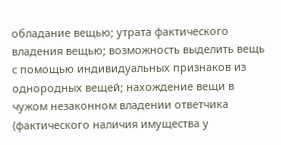обладание вещью; утрата фактического владения вещью; возможность выделить вещь с помощью индивидуальных признаков из однородных вещей; нахождение вещи в чужом незаконном владении ответчика (фактического наличия имущества у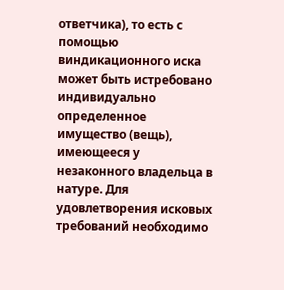ответчика), то есть с помощью виндикационного иска может быть истребовано индивидуально определенное имущество (вещь), имеющееся у незаконного владельца в натуре. Для удовлетворения исковых требований необходимо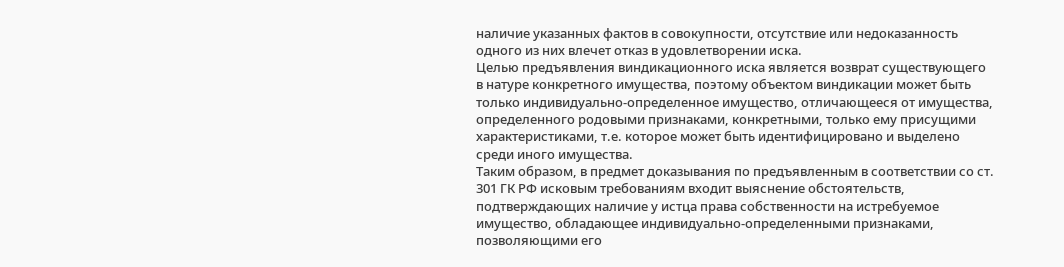наличие указанных фактов в совокупности, отсутствие или недоказанность одного из них влечет отказ в удовлетворении иска.
Целью предъявления виндикационного иска является возврат существующего в натуре конкретного имущества, поэтому объектом виндикации может быть только индивидуально-определенное имущество, отличающееся от имущества, определенного родовыми признаками, конкретными, только ему присущими характеристиками, т.е. которое может быть идентифицировано и выделено среди иного имущества.
Таким образом, в предмет доказывания по предъявленным в соответствии со ст. 301 ГК РФ исковым требованиям входит выяснение обстоятельств, подтверждающих наличие у истца права собственности на истребуемое имущество, обладающее индивидуально-определенными признаками, позволяющими его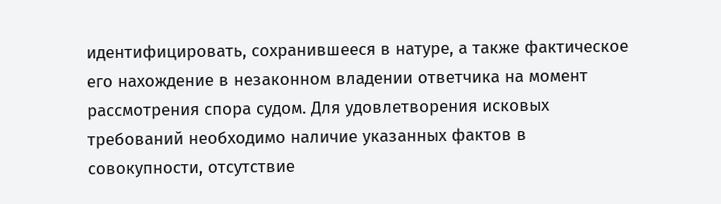идентифицировать, сохранившееся в натуре, а также фактическое его нахождение в незаконном владении ответчика на момент рассмотрения спора судом. Для удовлетворения исковых требований необходимо наличие указанных фактов в совокупности, отсутствие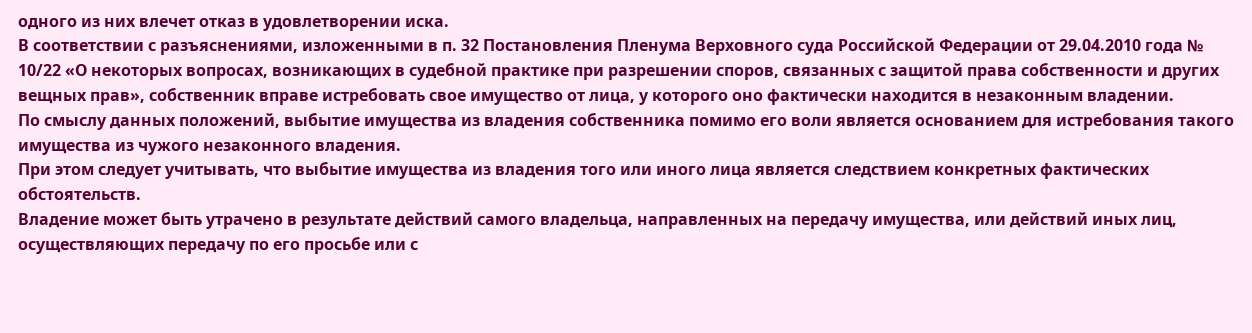одного из них влечет отказ в удовлетворении иска.
В соответствии с разъяснениями, изложенными в п. 32 Постановления Пленума Верховного суда Российской Федерации от 29.04.2010 года № 10/22 «О некоторых вопросах, возникающих в судебной практике при разрешении споров, связанных с защитой права собственности и других вещных прав», собственник вправе истребовать свое имущество от лица, у которого оно фактически находится в незаконным владении.
По смыслу данных положений, выбытие имущества из владения собственника помимо его воли является основанием для истребования такого имущества из чужого незаконного владения.
При этом следует учитывать, что выбытие имущества из владения того или иного лица является следствием конкретных фактических обстоятельств.
Владение может быть утрачено в результате действий самого владельца, направленных на передачу имущества, или действий иных лиц, осуществляющих передачу по его просьбе или с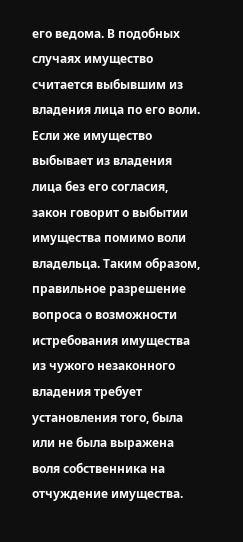его ведома. В подобных случаях имущество считается выбывшим из владения лица по его воли. Если же имущество выбывает из владения лица без его согласия, закон говорит о выбытии имущества помимо воли владельца. Таким образом, правильное разрешение вопроса о возможности истребования имущества из чужого незаконного владения требует установления того, была или не была выражена воля собственника на отчуждение имущества.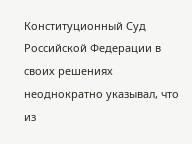Конституционный Суд Российской Федерации в своих решениях неоднократно указывал, что из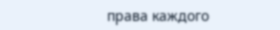права каждого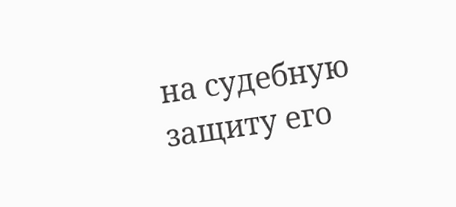на судебную защиту его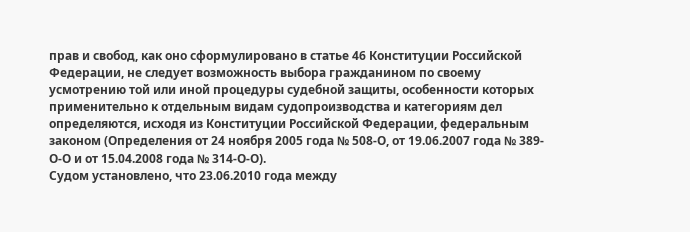прав и свобод, как оно сформулировано в статье 46 Конституции Российской Федерации, не следует возможность выбора гражданином по своему усмотрению той или иной процедуры судебной защиты, особенности которых применительно к отдельным видам судопроизводства и категориям дел определяются, исходя из Конституции Российской Федерации, федеральным законом (Определения от 24 ноября 2005 года № 508-О, от 19.06.2007 года № 389-О-О и от 15.04.2008 года № 314-О-О).
Судом установлено, что 23.06.2010 года между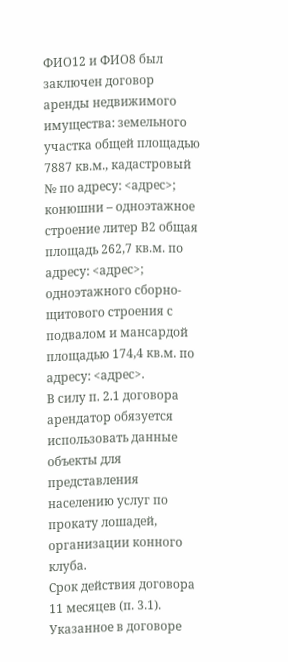ФИО12 и ФИО8 был заключен договор аренды недвижимого имущества: земельного участка общей площадью 7887 кв.м., кадастровый № по адресу: <адрес>; конюшни – одноэтажное строение литер В2 общая площадь 262,7 кв.м. по адресу: <адрес>; одноэтажного сборно-щитового строения с подвалом и мансардой площадью 174,4 кв.м. по адресу: <адрес>.
В силу п. 2.1 договора арендатор обязуется использовать данные объекты для представления населению услуг по прокату лошадей, организации конного клуба.
Срок действия договора 11 месяцев (п. 3.1).
Указанное в договоре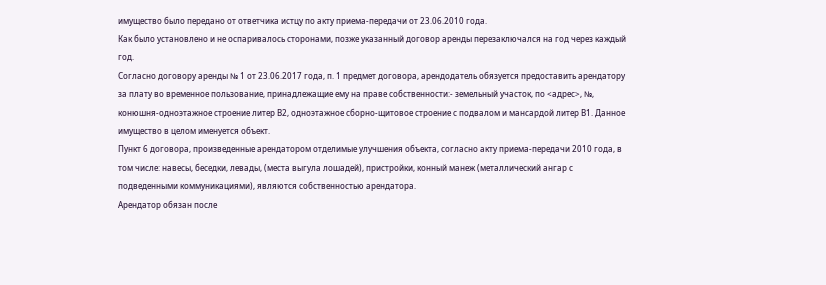имущество было передано от ответчика истцу по акту приема-передачи от 23.06.2010 года.
Как было установлено и не оспаривалось сторонами, позже указанный договор аренды перезаключался на год через каждый год.
Согласно договору аренды № 1 от 23.06.2017 года, п. 1 предмет договора, арендодатель обязуется предоставить арендатору за плату во временное пользование, принадлежащие ему на праве собственности:- земельный участок, по <адрес>, №, конюшня-одноэтажное строение литер В2, одноэтажное сборно-щитовое строение с подвалом и мансардой литер В1. Данное имущество в целом именуется объект.
Пункт 6 договора, произведенные арендатором отделимые улучшения объекта, согласно акту приема-передачи 2010 года, в том числе: навесы, беседки, левады, (места выгула лошадей), пристройки, конный манеж (металлический ангар с подведенными коммуникациями), являются собственностью арендатора.
Арендатор обязан после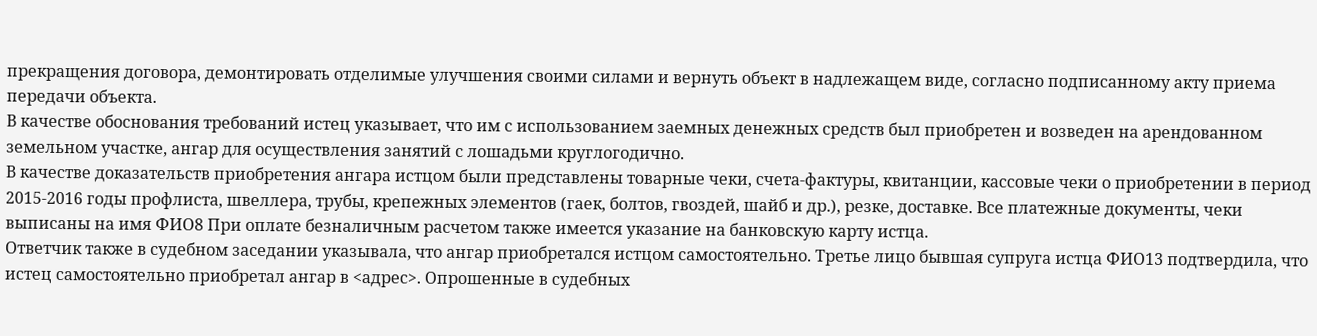прекращения договора, демонтировать отделимые улучшения своими силами и вернуть объект в надлежащем виде, согласно подписанному акту приема передачи объекта.
В качестве обоснования требований истец указывает, что им с использованием заемных денежных средств был приобретен и возведен на арендованном земельном участке, ангар для осуществления занятий с лошадьми круглогодично.
В качестве доказательств приобретения ангара истцом были представлены товарные чеки, счета-фактуры, квитанции, кассовые чеки о приобретении в период 2015-2016 годы профлиста, швеллера, трубы, крепежных элементов (гаек, болтов, гвоздей, шайб и др.), резке, доставке. Все платежные документы, чеки выписаны на имя ФИО8 При оплате безналичным расчетом также имеется указание на банковскую карту истца.
Ответчик также в судебном заседании указывала, что ангар приобретался истцом самостоятельно. Третье лицо бывшая супруга истца ФИО13 подтвердила, что истец самостоятельно приобретал ангар в <адрес>. Опрошенные в судебных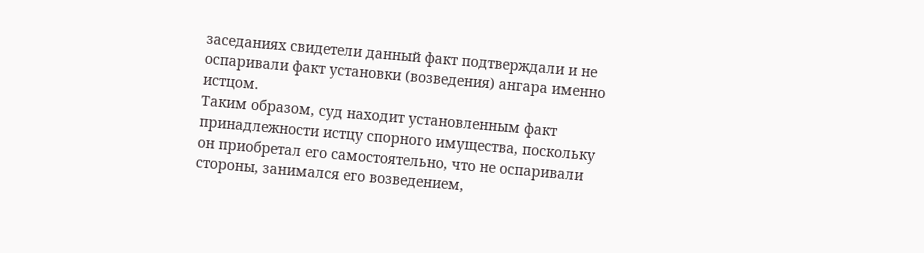заседаниях свидетели данный факт подтверждали и не оспаривали факт установки (возведения) ангара именно истцом.
Таким образом, суд находит установленным факт принадлежности истцу спорного имущества, поскольку он приобретал его самостоятельно, что не оспаривали стороны, занимался его возведением,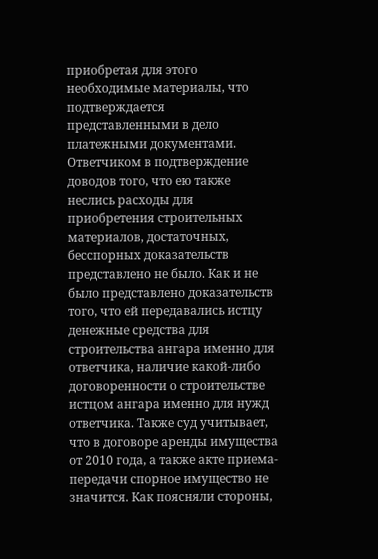приобретая для этого необходимые материалы, что подтверждается представленными в дело платежными документами. Ответчиком в подтверждение доводов того, что ею также неслись расходы для приобретения строительных материалов, достаточных, бесспорных доказательств представлено не было. Как и не было представлено доказательств того, что ей передавались истцу денежные средства для строительства ангара именно для ответчика, наличие какой-либо договоренности о строительстве истцом ангара именно для нужд ответчика. Также суд учитывает, что в договоре аренды имущества от 2010 года, а также акте приема-передачи спорное имущество не значится. Как поясняли стороны,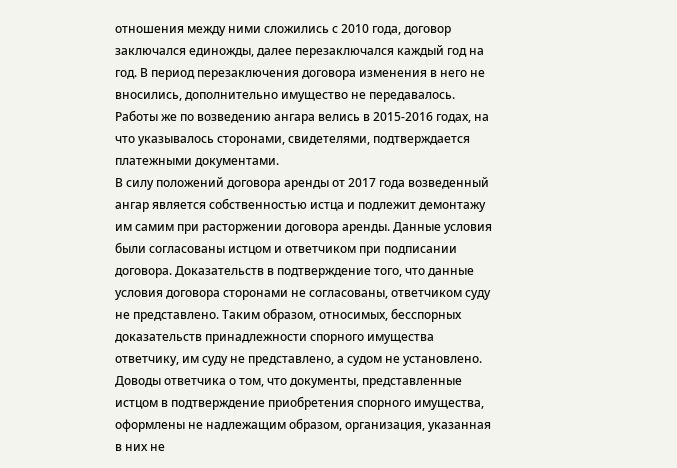отношения между ними сложились с 2010 года, договор заключался единожды, далее перезаключался каждый год на год. В период перезаключения договора изменения в него не вносились, дополнительно имущество не передавалось. Работы же по возведению ангара велись в 2015-2016 годах, на что указывалось сторонами, свидетелями, подтверждается платежными документами.
В силу положений договора аренды от 2017 года возведенный ангар является собственностью истца и подлежит демонтажу им самим при расторжении договора аренды. Данные условия были согласованы истцом и ответчиком при подписании договора. Доказательств в подтверждение того, что данные условия договора сторонами не согласованы, ответчиком суду не представлено. Таким образом, относимых, бесспорных доказательств принадлежности спорного имущества ответчику, им суду не представлено, а судом не установлено.
Доводы ответчика о том, что документы, представленные истцом в подтверждение приобретения спорного имущества, оформлены не надлежащим образом, организация, указанная в них не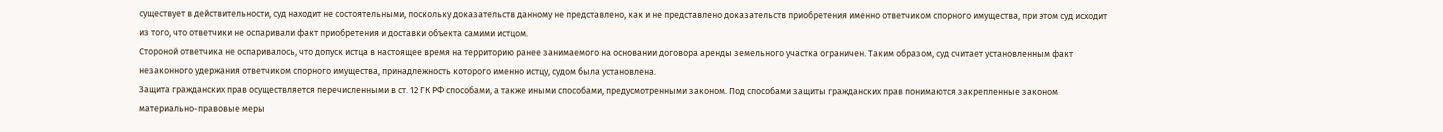существует в действительности, суд находит не состоятельными, поскольку доказательств данному не представлено, как и не представлено доказательств приобретения именно ответчиком спорного имущества, при этом суд исходит из того, что ответчики не оспаривали факт приобретения и доставки объекта самими истцом.
Стороной ответчика не оспаривалось, что допуск истца в настоящее время на территорию ранее занимаемого на основании договора аренды земельного участка ограничен. Таким образом, суд считает установленным факт незаконного удержания ответчиком спорного имущества, принадлежность которого именно истцу, судом была установлена.
Защита гражданских прав осуществляется перечисленными в ст. 12 ГК РФ способами, а также иными способами, предусмотренными законом. Под способами защиты гражданских прав понимаются закрепленные законом материально-правовые меры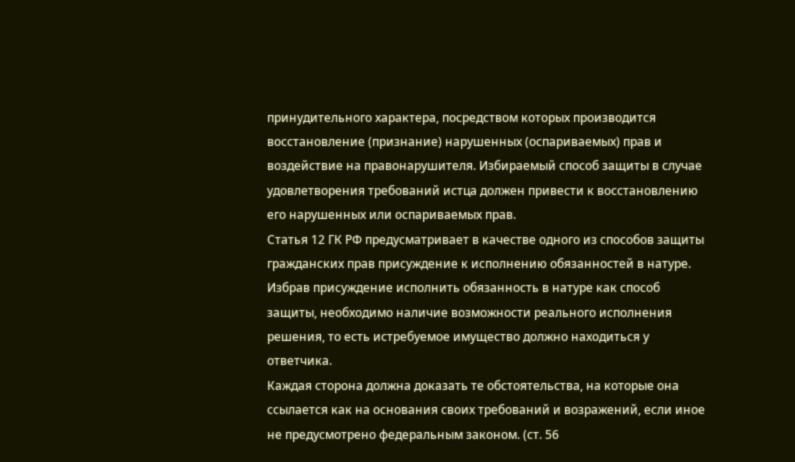принудительного характера, посредством которых производится восстановление (признание) нарушенных (оспариваемых) прав и воздействие на правонарушителя. Избираемый способ защиты в случае удовлетворения требований истца должен привести к восстановлению его нарушенных или оспариваемых прав.
Статья 12 ГК РФ предусматривает в качестве одного из способов защиты гражданских прав присуждение к исполнению обязанностей в натуре.
Избрав присуждение исполнить обязанность в натуре как способ защиты, необходимо наличие возможности реального исполнения решения, то есть истребуемое имущество должно находиться у ответчика.
Каждая сторона должна доказать те обстоятельства, на которые она ссылается как на основания своих требований и возражений, если иное не предусмотрено федеральным законом. (ст. 56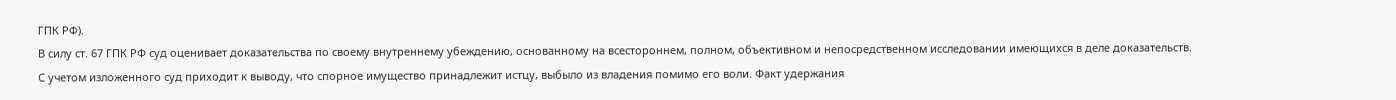ГПК РФ).
В силу ст. 67 ГПК РФ суд оценивает доказательства по своему внутреннему убеждению, основанному на всестороннем, полном, объективном и непосредственном исследовании имеющихся в деле доказательств.
С учетом изложенного суд приходит к выводу, что спорное имущество принадлежит истцу, выбыло из владения помимо его воли. Факт удержания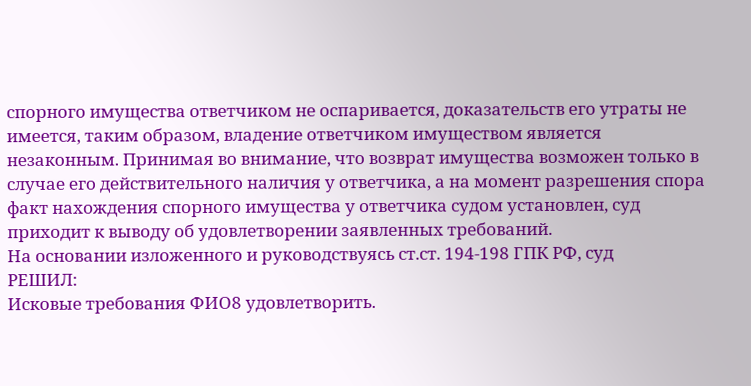спорного имущества ответчиком не оспаривается, доказательств его утраты не имеется, таким образом, владение ответчиком имуществом является незаконным. Принимая во внимание, что возврат имущества возможен только в случае его действительного наличия у ответчика, а на момент разрешения спора факт нахождения спорного имущества у ответчика судом установлен, суд приходит к выводу об удовлетворении заявленных требований.
На основании изложенного и руководствуясь ст.ст. 194-198 ГПК РФ, суд
РЕШИЛ:
Исковые требования ФИО8 удовлетворить.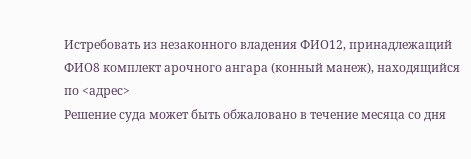Истребовать из незаконного владения ФИО12, принадлежащий ФИО8 комплект арочного ангара (конный манеж), находящийся по <адрес>
Решение суда может быть обжаловано в течение месяца со дня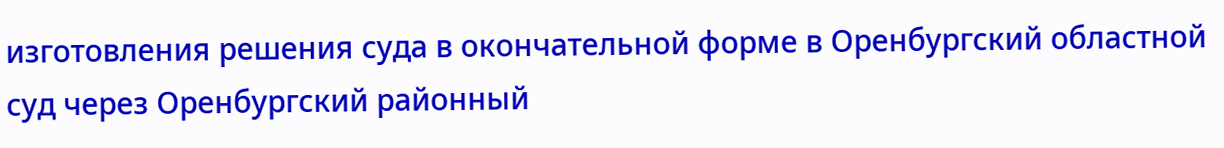изготовления решения суда в окончательной форме в Оренбургский областной суд через Оренбургский районный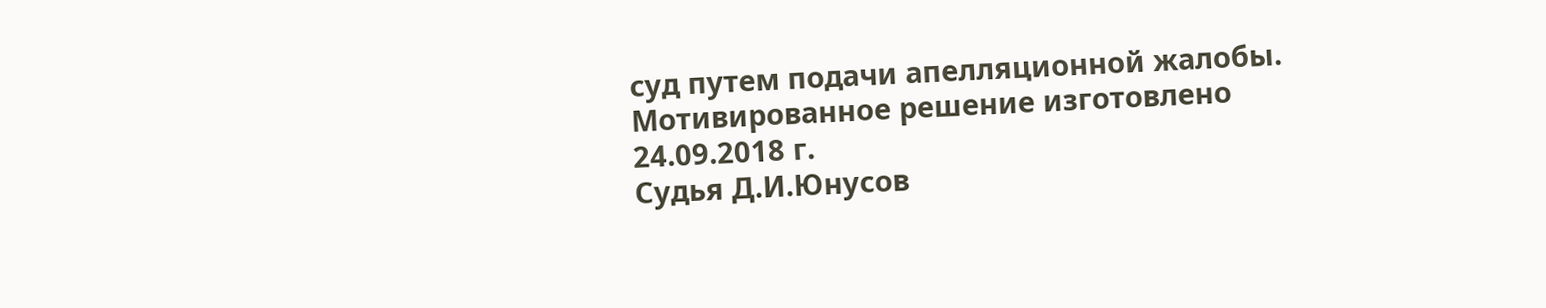суд путем подачи апелляционной жалобы.
Мотивированное решение изготовлено 24.09.2018 г.
Судья Д.И.Юнусов